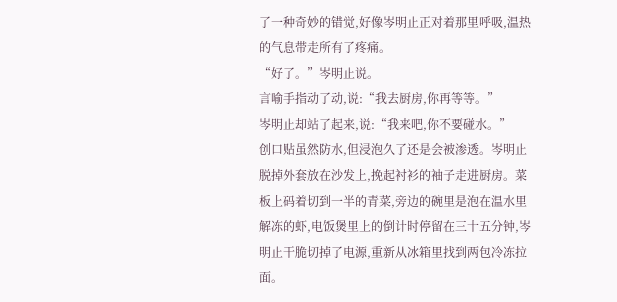了一种奇妙的错觉,好像岑明止正对着那里呼吸,温热的气息带走所有了疼痛。
“好了。”岑明止说。
言喻手指动了动,说:“我去厨房,你再等等。”
岑明止却站了起来,说:“我来吧,你不要碰水。”
创口贴虽然防水,但浸泡久了还是会被渗透。岑明止脱掉外套放在沙发上,挽起衬衫的袖子走进厨房。菜板上码着切到一半的青菜,旁边的碗里是泡在温水里解冻的虾,电饭煲里上的倒计时停留在三十五分钟,岑明止干脆切掉了电源,重新从冰箱里找到两包冷冻拉面。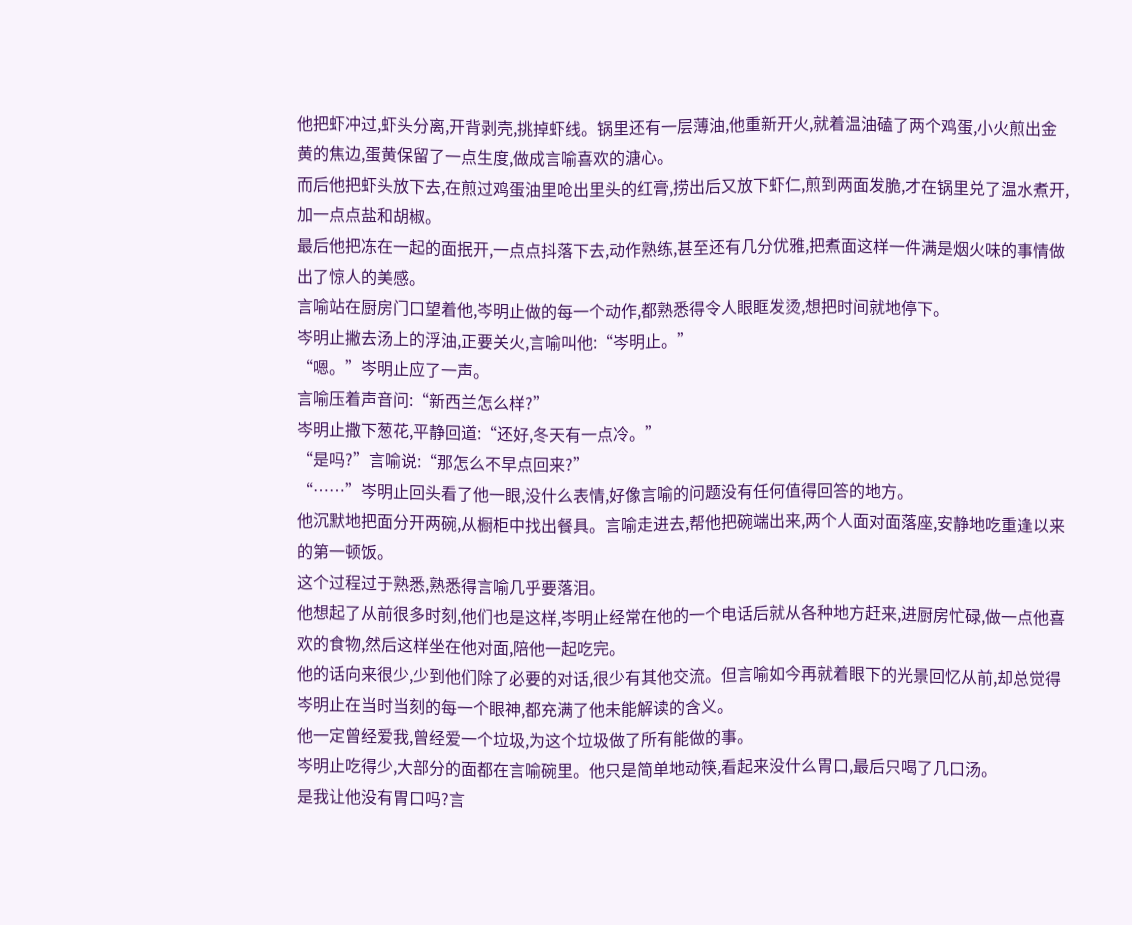他把虾冲过,虾头分离,开背剥壳,挑掉虾线。锅里还有一层薄油,他重新开火,就着温油磕了两个鸡蛋,小火煎出金黄的焦边,蛋黄保留了一点生度,做成言喻喜欢的溏心。
而后他把虾头放下去,在煎过鸡蛋油里呛出里头的红膏,捞出后又放下虾仁,煎到两面发脆,才在锅里兑了温水煮开,加一点点盐和胡椒。
最后他把冻在一起的面抿开,一点点抖落下去,动作熟练,甚至还有几分优雅,把煮面这样一件满是烟火味的事情做出了惊人的美感。
言喻站在厨房门口望着他,岑明止做的每一个动作,都熟悉得令人眼眶发烫,想把时间就地停下。
岑明止撇去汤上的浮油,正要关火,言喻叫他:“岑明止。”
“嗯。”岑明止应了一声。
言喻压着声音问:“新西兰怎么样?”
岑明止撒下葱花,平静回道:“还好,冬天有一点冷。”
“是吗?”言喻说:“那怎么不早点回来?”
“……”岑明止回头看了他一眼,没什么表情,好像言喻的问题没有任何值得回答的地方。
他沉默地把面分开两碗,从橱柜中找出餐具。言喻走进去,帮他把碗端出来,两个人面对面落座,安静地吃重逢以来的第一顿饭。
这个过程过于熟悉,熟悉得言喻几乎要落泪。
他想起了从前很多时刻,他们也是这样,岑明止经常在他的一个电话后就从各种地方赶来,进厨房忙碌,做一点他喜欢的食物,然后这样坐在他对面,陪他一起吃完。
他的话向来很少,少到他们除了必要的对话,很少有其他交流。但言喻如今再就着眼下的光景回忆从前,却总觉得岑明止在当时当刻的每一个眼神,都充满了他未能解读的含义。
他一定曾经爱我,曾经爱一个垃圾,为这个垃圾做了所有能做的事。
岑明止吃得少,大部分的面都在言喻碗里。他只是简单地动筷,看起来没什么胃口,最后只喝了几口汤。
是我让他没有胃口吗?言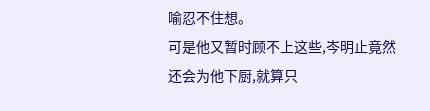喻忍不住想。
可是他又暂时顾不上这些,岑明止竟然还会为他下厨,就算只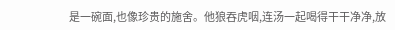是一碗面,也像珍贵的施舍。他狼吞虎咽,连汤一起喝得干干净净,放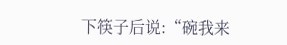下筷子后说:“碗我来